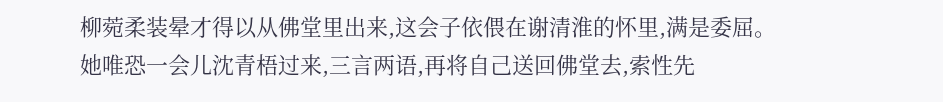柳菀柔装晕才得以从佛堂里出来,这会子依偎在谢清淮的怀里,满是委屈。
她唯恐一会儿沈青梧过来,三言两语,再将自己送回佛堂去,索性先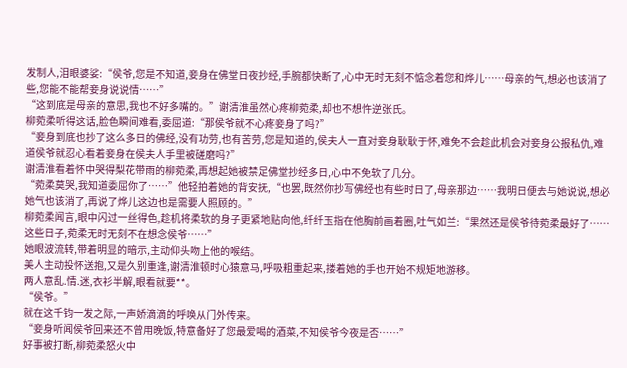发制人,泪眼婆娑:“侯爷,您是不知道,妾身在佛堂日夜抄经,手腕都快断了,心中无时无刻不惦念着您和烨儿……母亲的气,想必也该消了些,您能不能帮妾身说说情……”
“这到底是母亲的意思,我也不好多嘴的。”谢清淮虽然心疼柳菀柔,却也不想忤逆张氏。
柳菀柔听得这话,脸色瞬间难看,委屈道:“那侯爷就不心疼妾身了吗?”
“妾身到底也抄了这么多日的佛经,没有功劳,也有苦劳,您是知道的,侯夫人一直对妾身耿耿于怀,难免不会趁此机会对妾身公报私仇,难道侯爷就忍心看着妾身在侯夫人手里被磋磨吗?”
谢清淮看着怀中哭得梨花带雨的柳菀柔,再想起她被禁足佛堂抄经多日,心中不免软了几分。
“菀柔莫哭,我知道委屈你了……”他轻拍着她的背安抚,“也罢,既然你抄写佛经也有些时日了,母亲那边……我明日便去与她说说,想必她气也该消了,再说了烨儿这边也是需要人照顾的。”
柳菀柔闻言,眼中闪过一丝得色,趁机将柔软的身子更紧地贴向他,纤纤玉指在他胸前画着圈,吐气如兰:“果然还是侯爷待菀柔最好了……这些日子,菀柔无时无刻不在想念侯爷……”
她眼波流转,带着明显的暗示,主动仰头吻上他的喉结。
美人主动投怀送抱,又是久别重逢,谢清淮顿时心猿意马,呼吸粗重起来,搂着她的手也开始不规矩地游移。
两人意乱.情.迷,衣衫半解,眼看就要**。
“侯爷。”
就在这千钧一发之际,一声娇滴滴的呼唤从门外传来。
“妾身听闻侯爷回来还不曾用晚饭,特意备好了您最爱喝的酒菜,不知侯爷今夜是否……”
好事被打断,柳菀柔怒火中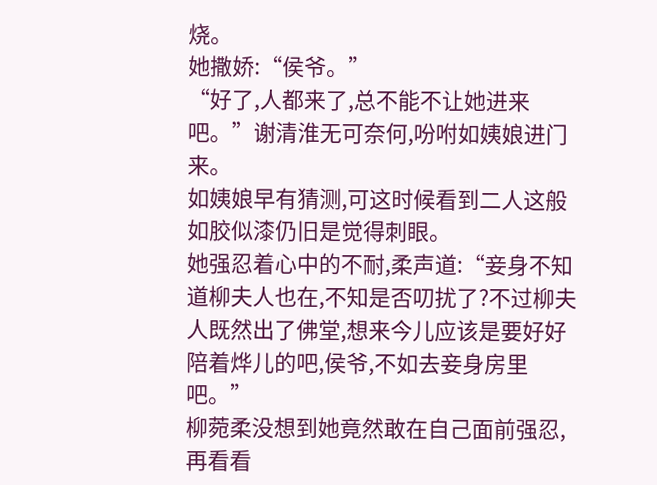烧。
她撒娇:“侯爷。”
“好了,人都来了,总不能不让她进来吧。”谢清淮无可奈何,吩咐如姨娘进门来。
如姨娘早有猜测,可这时候看到二人这般如胶似漆仍旧是觉得刺眼。
她强忍着心中的不耐,柔声道:“妾身不知道柳夫人也在,不知是否叨扰了?不过柳夫人既然出了佛堂,想来今儿应该是要好好陪着烨儿的吧,侯爷,不如去妾身房里吧。”
柳菀柔没想到她竟然敢在自己面前强忍,再看看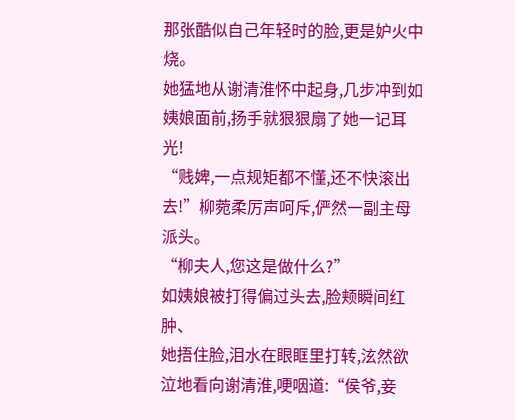那张酷似自己年轻时的脸,更是妒火中烧。
她猛地从谢清淮怀中起身,几步冲到如姨娘面前,扬手就狠狠扇了她一记耳光!
“贱婢,一点规矩都不懂,还不快滚出去!”柳菀柔厉声呵斥,俨然一副主母派头。
“柳夫人,您这是做什么?”
如姨娘被打得偏过头去,脸颊瞬间红肿、
她捂住脸,泪水在眼眶里打转,泫然欲泣地看向谢清淮,哽咽道:“侯爷,妾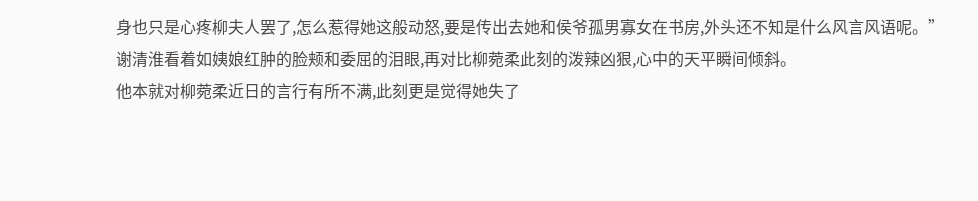身也只是心疼柳夫人罢了,怎么惹得她这般动怒,要是传出去她和侯爷孤男寡女在书房,外头还不知是什么风言风语呢。”
谢清淮看着如姨娘红肿的脸颊和委屈的泪眼,再对比柳菀柔此刻的泼辣凶狠,心中的天平瞬间倾斜。
他本就对柳菀柔近日的言行有所不满,此刻更是觉得她失了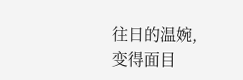往日的温婉,变得面目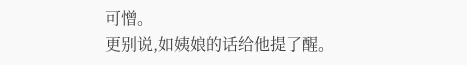可憎。
更别说,如姨娘的话给他提了醒。